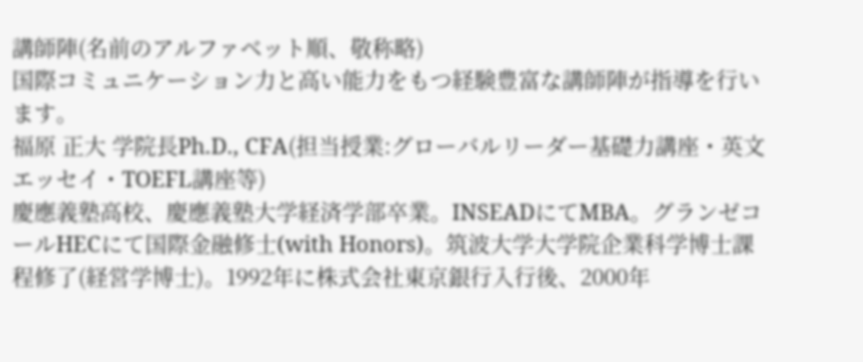講師陣(名前のアルファベット順、敬称略)
国際コミュニケーション力と高い能力をもつ経験豊富な講師陣が指導を行います。
福原 正大 学院長Ph.D., CFA(担当授業:グローバルリーダー基礎力講座・英文エッセイ・TOEFL講座等)
慶應義塾高校、慶應義塾大学経済学部卒業。INSEADにてMBA。グランゼコールHECにて国際金融修士(with Honors)。筑波大学大学院企業科学博士課程修了(経営学博士)。1992年に株式会社東京銀行入行後、2000年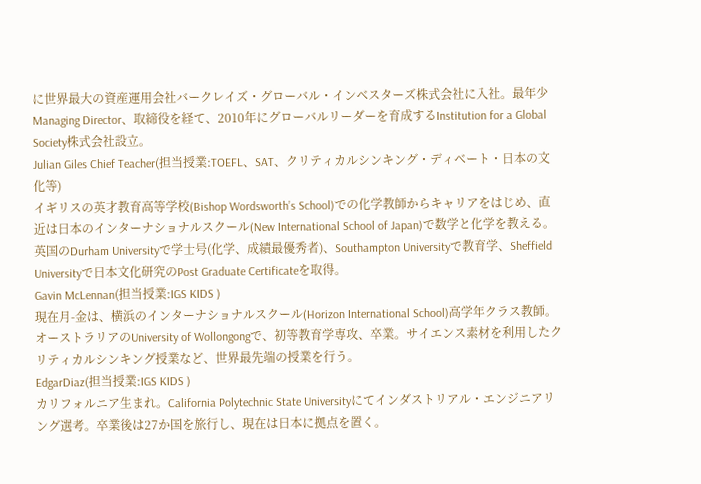に世界最大の資産運用会社バークレイズ・グローバル・インベスターズ株式会社に入社。最年少Managing Director、取締役を経て、2010年にグローバルリーダーを育成するInstitution for a Global Society株式会社設立。
Julian Giles Chief Teacher(担当授業:TOEFL、SAT、クリティカルシンキング・ディベート・日本の文化等)
イギリスの英才教育高等学校(Bishop Wordsworth’s School)での化学教師からキャリアをはじめ、直近は日本のインターナショナルスクール(New International School of Japan)で数学と化学を教える。英国のDurham Universityで学士号(化学、成績最優秀者)、Southampton Universityで教育学、Sheffield Universityで日本文化研究のPost Graduate Certificateを取得。
Gavin McLennan(担当授業:IGS KIDS )
現在月-金は、横浜のインターナショナルスクール(Horizon International School)高学年クラス教師。オーストラリアのUniversity of Wollongongで、初等教育学専攻、卒業。サイエンス素材を利用したクリティカルシンキング授業など、世界最先端の授業を行う。
EdgarDiaz(担当授業:IGS KIDS )
カリフォルニア生まれ。California Polytechnic State Universityにてインダストリアル・エンジニアリング選考。卒業後は27か国を旅行し、現在は日本に拠点を置く。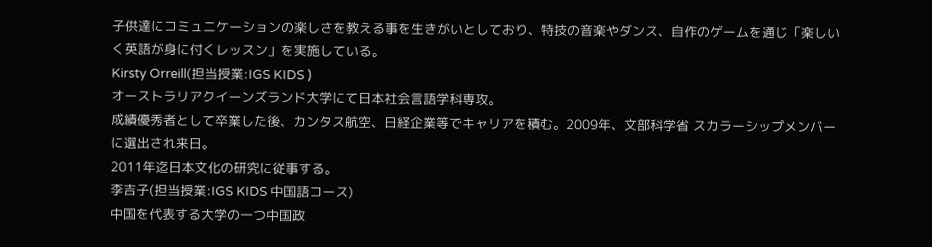子供達にコミュニケーションの楽しさを教える事を生きがいとしており、特技の音楽やダンス、自作のゲームを通じ「楽しいく英語が身に付くレッスン」を実施している。
Kirsty Orreill(担当授業:IGS KIDS )
オーストラリアクイーンズランド大学にて日本社会言語学科専攻。
成績優秀者として卒業した後、カンタス航空、日経企業等でキャリアを積む。2009年、文部科学省 スカラーシップメンバーに選出され来日。
2011年迄日本文化の研究に従事する。
李吉子(担当授業:IGS KIDS 中国語コース)
中国を代表する大学の一つ中国政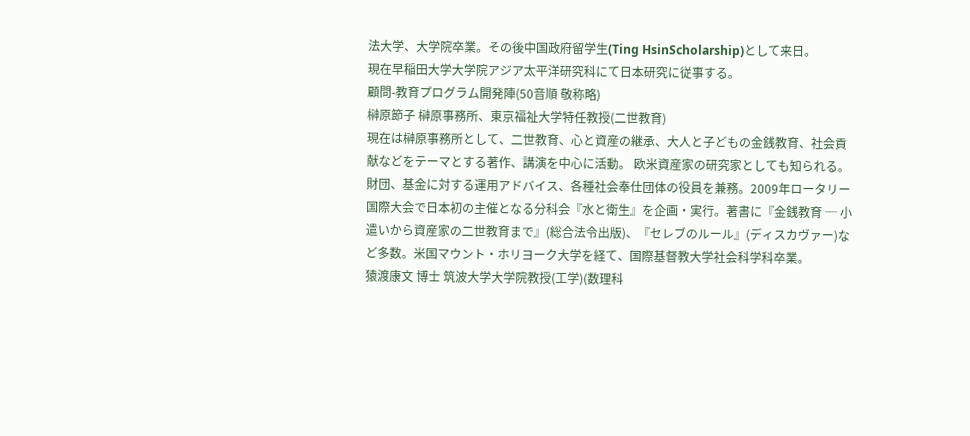法大学、大学院卒業。その後中国政府留学生(Ting HsinScholarship)として来日。
現在早稲田大学大学院アジア太平洋研究科にて日本研究に従事する。
顧問-教育プログラム開発陣(50音順 敬称略)
榊原節子 榊原事務所、東京福祉大学特任教授(二世教育)
現在は榊原事務所として、二世教育、心と資産の継承、大人と子どもの金銭教育、社会貢献などをテーマとする著作、講演を中心に活動。 欧米資産家の研究家としても知られる。財団、基金に対する運用アドバイス、各種社会奉仕団体の役員を兼務。2009年ロータリー国際大会で日本初の主催となる分科会『水と衛生』を企画・実行。著書に『金銭教育 ─ 小遣いから資産家の二世教育まで』(総合法令出版)、『セレブのルール』(ディスカヴァー)など多数。米国マウント・ホリヨーク大学を経て、国際基督教大学社会科学科卒業。
猿渡康文 博士 筑波大学大学院教授(工学)(数理科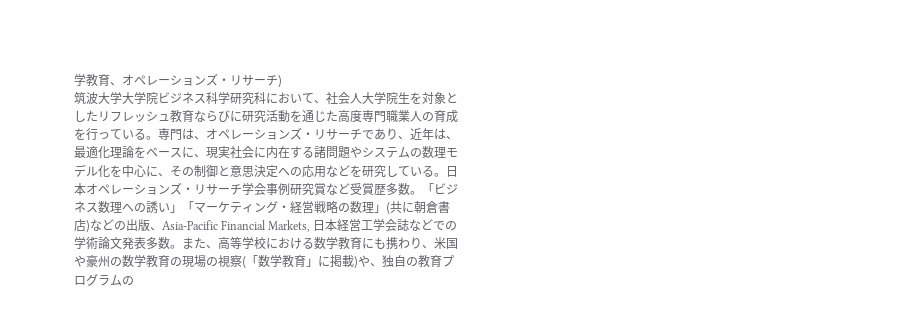学教育、オペレーションズ・リサーチ)
筑波大学大学院ビジネス科学研究科において、社会人大学院生を対象としたリフレッシュ教育ならびに研究活動を通じた高度専門職業人の育成を行っている。専門は、オペレーションズ・リサーチであり、近年は、最適化理論をベースに、現実社会に内在する諸問題やシステムの数理モデル化を中心に、その制御と意思決定への応用などを研究している。日本オペレーションズ・リサーチ学会事例研究賞など受賞歴多数。「ビジネス数理への誘い」「マーケティング・経営戦略の数理」(共に朝倉書店)などの出版、Asia-Pacific Financial Markets, 日本経営工学会誌などでの学術論文発表多数。また、高等学校における数学教育にも携わり、米国や豪州の数学教育の現場の視察(「数学教育」に掲載)や、独自の教育プログラムの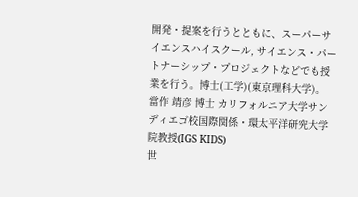開発・提案を行うとともに、スーパーサイエンスハイスクール, サイエンス・パートナーシップ・プロジェクトなどでも授業を行う。博士(工学)(東京理科大学)。
當作 靖彦 博士 カリフォルニア大学サンディエゴ校国際関係・環太平洋研究大学院教授(IGS KIDS)
世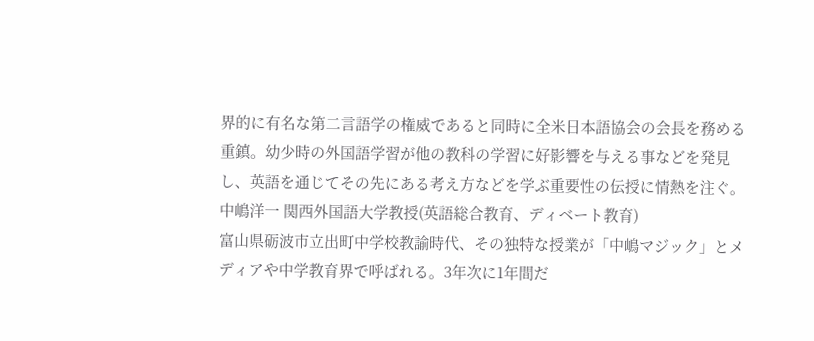界的に有名な第二言語学の権威であると同時に全米日本語協会の会長を務める重鎮。幼少時の外国語学習が他の教科の学習に好影響を与える事などを発見し、英語を通じてその先にある考え方などを学ぶ重要性の伝授に情熱を注ぐ。
中嶋洋一 関西外国語大学教授(英語総合教育、ディベート教育)
富山県砺波市立出町中学校教諭時代、その独特な授業が「中嶋マジック」とメディアや中学教育界で呼ばれる。3年次に1年間だ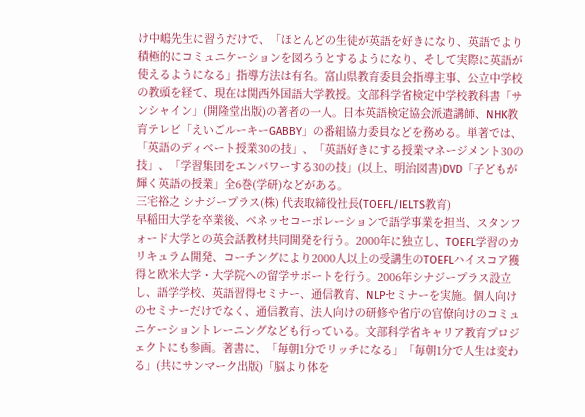け中嶋先生に習うだけで、「ほとんどの生徒が英語を好きになり、英語でより積極的にコミュニケーションを図ろうとするようになり、そして実際に英語が使えるようになる」指導方法は有名。富山県教育委員会指導主事、公立中学校の教頭を経て、現在は関西外国語大学教授。文部科学省検定中学校教科書「サンシャイン」(開隆堂出版)の著者の一人。日本英語検定協会派遣講師、NHK教育テレビ「えいごルーキーGABBY」の番組協力委員などを務める。単著では、「英語のディベート授業30の技」、「英語好きにする授業マネージメント30の技」、「学習集団をエンパワーする30の技」(以上、明治図書)DVD「子どもが輝く英語の授業」全6巻(学研)などがある。
三宅裕之 シナジープラス(株) 代表取締役社長(TOEFL/IELTS教育)
早稲田大学を卒業後、ベネッセコーポレーションで語学事業を担当、スタンフォード大学との英会話教材共同開発を行う。2000年に独立し、TOEFL学習のカリキュラム開発、コーチングにより2000人以上の受講生のTOEFLハイスコア獲得と欧米大学・大学院への留学サポートを行う。2006年シナジープラス設立し、語学学校、英語習得セミナー、通信教育、NLPセミナーを実施。個人向けのセミナーだけでなく、通信教育、法人向けの研修や省庁の官僚向けのコミュニケーショントレーニングなども行っている。文部科学省キャリア教育プロジェクトにも参画。著書に、「毎朝1分でリッチになる」「毎朝1分で人生は変わる」(共にサンマーク出版)「脳より体を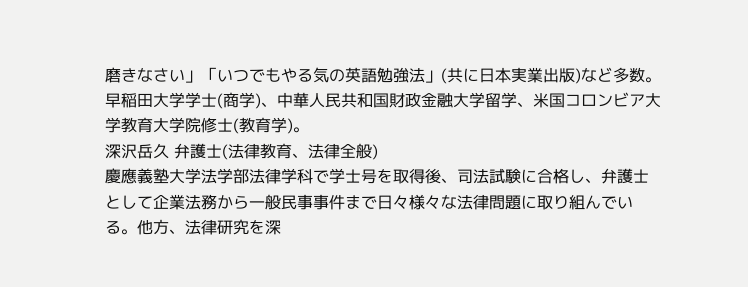磨きなさい」「いつでもやる気の英語勉強法」(共に日本実業出版)など多数。早稲田大学学士(商学)、中華人民共和国財政金融大学留学、米国コロンビア大学教育大学院修士(教育学)。
深沢岳久 弁護士(法律教育、法律全般)
慶應義塾大学法学部法律学科で学士号を取得後、司法試験に合格し、弁護士として企業法務から一般民事事件まで日々様々な法律問題に取り組んでいる。他方、法律研究を深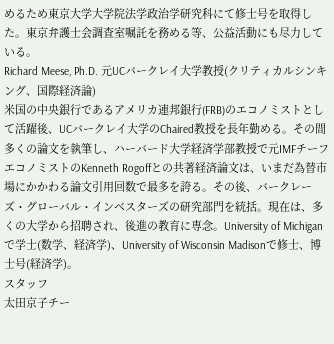めるため東京大学大学院法学政治学研究科にて修士号を取得した。東京弁護士会調査室嘱託を務める等、公益活動にも尽力している。
Richard Meese, Ph.D. 元UCバークレイ大学教授(クリティカルシンキング、国際経済論)
米国の中央銀行であるアメリカ連邦銀行(FRB)のエコノミストとして活躍後、UCバークレイ大学のChaired教授を長年勤める。その間多くの論文を執筆し、ハーバード大学経済学部教授で元IMFチーフエコノミストのKenneth Rogoffとの共著経済論文は、いまだ為替市場にかかわる論文引用回数で最多を誇る。その後、バークレーズ・グローバル・インベスターズの研究部門を統括。現在は、多くの大学から招聘され、後進の教育に専念。University of Michiganで学士(数学、経済学)、University of Wisconsin Madisonで修士、博士号(経済学)。
スタッフ
太田京子チー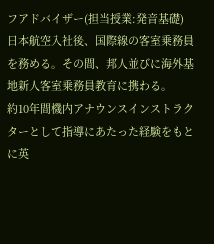フアドバイザー(担当授業:発音基礎)
日本航空入社後、国際線の客室乗務員を務める。その間、邦人並びに海外基地新人客室乗務員教育に携わる。
約10年間機内アナウンスインストラクターとして指導にあたった経験をもとに英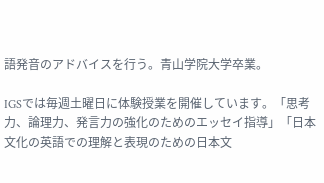語発音のアドバイスを行う。青山学院大学卒業。

IGSでは毎週土曜日に体験授業を開催しています。「思考力、論理力、発言力の強化のためのエッセイ指導」「日本文化の英語での理解と表現のための日本文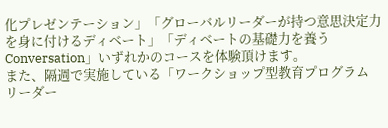化プレゼンテーション」「グローバルリーダーが持つ意思決定力を身に付けるディベート」「ディベートの基礎力を養うConversation」いずれかのコースを体験頂けます。
また、隔週で実施している「ワークショップ型教育プログラム リーダー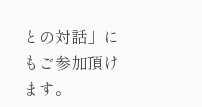との対話」にもご参加頂けます。